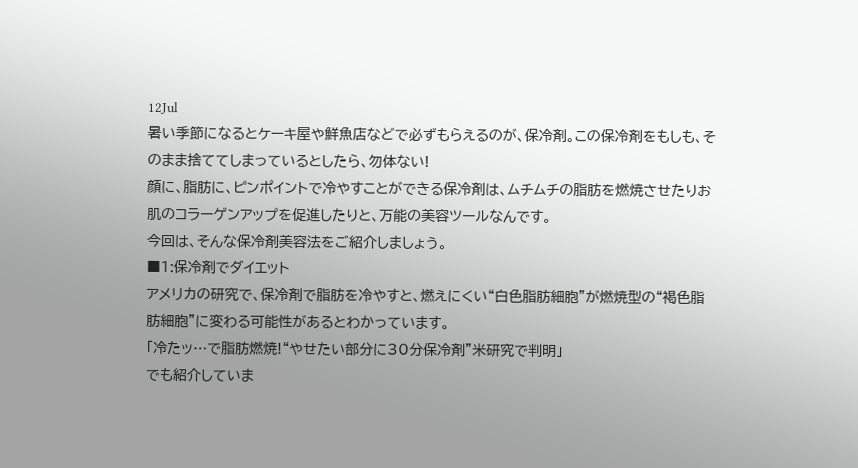12Jul
暑い季節になるとケーキ屋や鮮魚店などで必ずもらえるのが、保冷剤。この保冷剤をもしも、そのまま捨ててしまっているとしたら、勿体ない!
顔に、脂肪に、ピンポイントで冷やすことができる保冷剤は、ムチムチの脂肪を燃焼させたりお肌のコラーゲンアップを促進したりと、万能の美容ツールなんです。
今回は、そんな保冷剤美容法をご紹介しましょう。
■1:保冷剤でダイエット
アメリカの研究で、保冷剤で脂肪を冷やすと、燃えにくい“白色脂肪細胞”が燃焼型の“褐色脂肪細胞”に変わる可能性があるとわかっています。
「冷たッ…で脂肪燃焼!“やせたい部分に30分保冷剤”米研究で判明」
でも紹介していま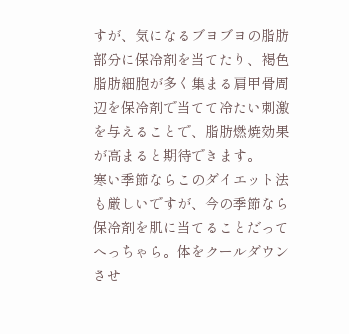すが、気になるブヨブヨの脂肪部分に保冷剤を当てたり、褐色脂肪細胞が多く集まる肩甲骨周辺を保冷剤で当てて冷たい刺激を与えることで、脂肪燃焼効果が高まると期待できます。
寒い季節ならこのダイエット法も厳しいですが、今の季節なら保冷剤を肌に当てることだってへっちゃら。体をクールダウンさせ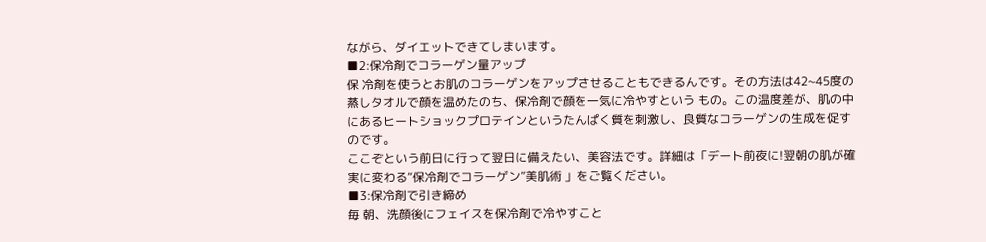ながら、ダイエットできてしまいます。
■2:保冷剤でコラーゲン量アップ
保 冷剤を使うとお肌のコラーゲンをアップさせることもできるんです。その方法は42~45度の蒸しタオルで顔を温めたのち、保冷剤で顔を一気に冷やすという もの。この温度差が、肌の中にあるヒートショックプロテインというたんぱく質を刺激し、良質なコラーゲンの生成を促すのです。
ここぞという前日に行って翌日に備えたい、美容法です。詳細は「デート前夜に!翌朝の肌が確実に変わる“保冷剤でコラーゲン”美肌術 」をご覧ください。
■3:保冷剤で引き締め
毎 朝、洗顔後にフェイスを保冷剤で冷やすこと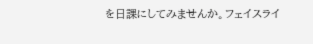を日課にしてみませんか。フェイスライ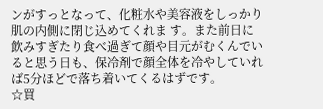ンがすっとなって、化粧水や美容液をしっかり肌の内側に閉じ込めてくれま す。また前日に飲みすぎたり食べ過ぎて顔や目元がむくんでいると思う日も、保冷剤で顔全体を冷やしていれば5分ほどで落ち着いてくるはずです。
☆買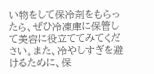い物をして保冷剤をもらったら、ぜひ冷凍庫に保管して美容に役立ててみてください。また、冷やしすぎを避けるために、保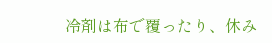冷剤は布で覆ったり、休み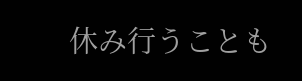休み行うことも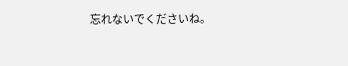忘れないでくださいね。